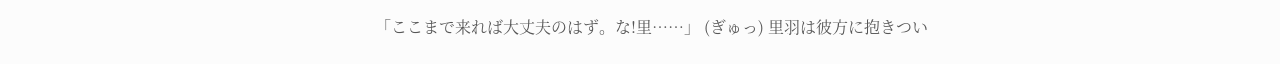「ここまで来れば大丈夫のはず。な!里……」 (ぎゅっ) 里羽は彼方に抱きつい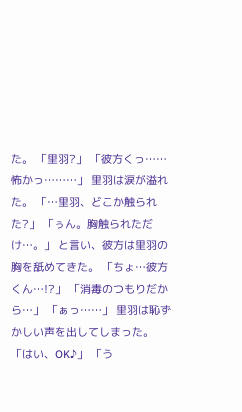た。 「里羽?」 「彼方くっ……怖かっ………」 里羽は涙が溢れた。 「…里羽、どこか触られた?」 「ぅん。胸触られただけ…。」 と言い、彼方は里羽の胸を舐めてきた。 「ちょ…彼方くん…!?」 「消毒のつもりだから…」 「ぁっ……」 里羽は恥ずかしい声を出してしまった。 「はい、OK♪」 「う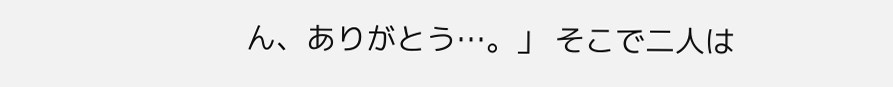ん、ありがとう…。」 そこで二人は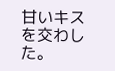甘いキスを交わした。